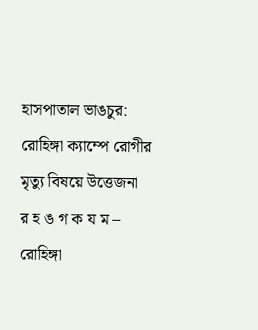হাসপাতাল ভাঙচুর: রোহিঙ্গা ক্যাম্পে রোগীর মৃত্যু বিষয়ে উত্তেজনা
র হ ঙ গ ক য ম – রোহিঙ্গা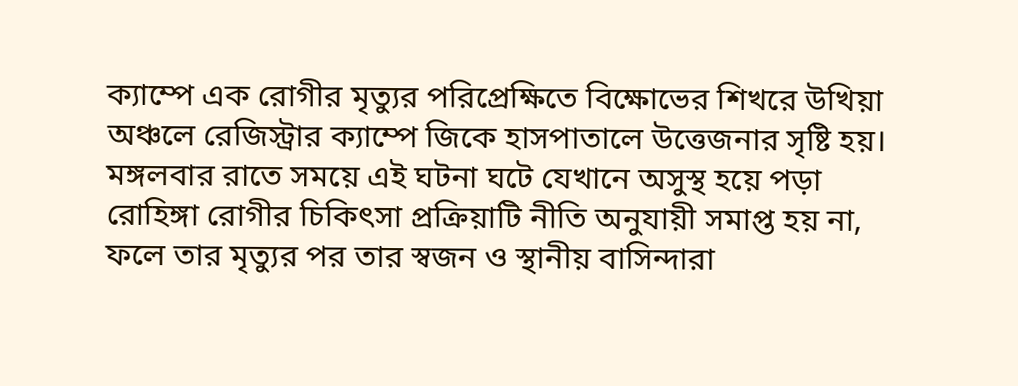ক্যাম্পে এক রোগীর মৃত্যুর পরিপ্রেক্ষিতে বিক্ষোভের শিখরে উখিয়া অঞ্চলে রেজিস্ট্রার ক্যাম্পে জিকে হাসপাতালে উত্তেজনার সৃষ্টি হয়। মঙ্গলবার রাতে সময়ে এই ঘটনা ঘটে যেখানে অসুস্থ হয়ে পড়া রোহিঙ্গা রোগীর চিকিৎসা প্রক্রিয়াটি নীতি অনুযায়ী সমাপ্ত হয় না, ফলে তার মৃত্যুর পর তার স্বজন ও স্থানীয় বাসিন্দারা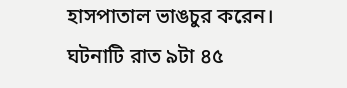হাসপাতাল ভাঙচুর করেন। ঘটনাটি রাত ৯টা ৪৫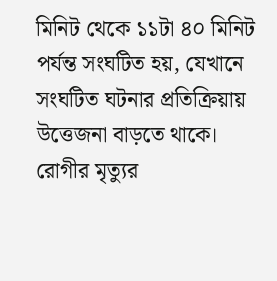মিনিট থেকে ১১টা ৪০ মিনিট পর্যন্ত সংঘটিত হয়, যেখানে সংঘটিত ঘটনার প্রতিক্রিয়ায় উত্তেজনা বাড়তে থাকে।
রোগীর মৃত্যুর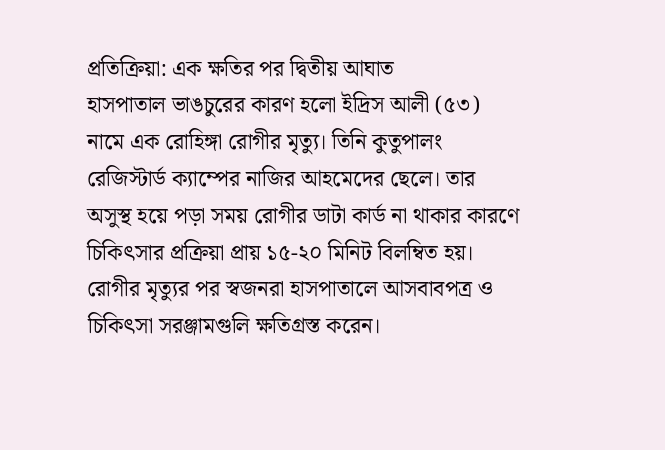প্রতিক্রিয়া: এক ক্ষতির পর দ্বিতীয় আঘাত
হাসপাতাল ভাঙচুরের কারণ হলো ইদ্রিস আলী (৫৩) নামে এক রোহিঙ্গা রোগীর মৃত্যু। তিনি কুতুপালং রেজিস্টার্ড ক্যাম্পের নাজির আহমেদের ছেলে। তার অসুস্থ হয়ে পড়া সময় রোগীর ডাটা কার্ড না থাকার কারণে চিকিৎসার প্রক্রিয়া প্রায় ১৫-২০ মিনিট বিলম্বিত হয়। রোগীর মৃত্যুর পর স্বজনরা হাসপাতালে আসবাবপত্র ও চিকিৎসা সরঞ্জামগুলি ক্ষতিগ্রস্ত করেন।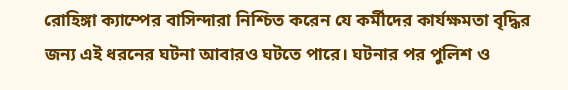রোহিঙ্গা ক্যাম্পের বাসিন্দারা নিশ্চিত করেন যে কর্মীদের কার্যক্ষমতা বৃদ্ধির জন্য এই ধরনের ঘটনা আবারও ঘটতে পারে। ঘটনার পর পুলিশ ও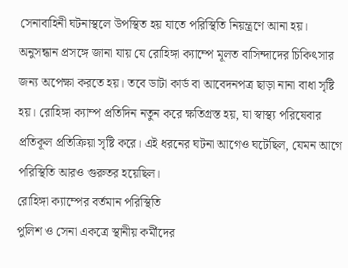সেনাবাহিনী ঘটনাস্থলে উপস্থিত হয় যাতে পরিস্থিতি নিয়ন্ত্রণে আনা হয়।
অনুসন্ধান প্রসঙ্গে জানা যায় যে রোহিঙ্গা ক্যাম্পে মূলত বাসিন্দাদের চিকিৎসার জন্য অপেক্ষা করতে হয়। তবে ডাটা কার্ড বা আবেদনপত্র ছাড়া নানা বাধা সৃষ্টি হয়। রোহিঙ্গা ক্যাম্প প্রতিদিন নতুন করে ক্ষতিগ্রস্ত হয়, যা স্বাস্থ্য পরিষেবার প্রতিকূল প্রতিক্রিয়া সৃষ্টি করে। এই ধরনের ঘটনা আগেও ঘটেছিল, যেমন আগে পরিস্থিতি আরও গুরুতর হয়েছিল।
রোহিঙ্গা ক্যাম্পের বর্তমান পরিস্থিতি
পুলিশ ও সেনা একত্রে স্থানীয় কর্মীদের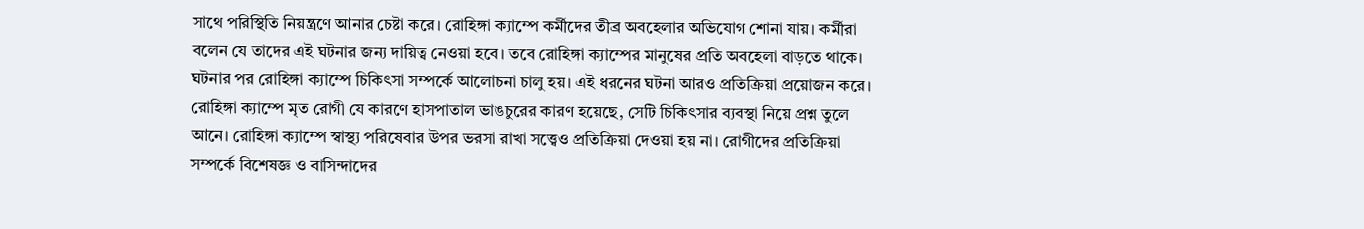সাথে পরিস্থিতি নিয়ন্ত্রণে আনার চেষ্টা করে। রোহিঙ্গা ক্যাম্পে কর্মীদের তীব্র অবহেলার অভিযোগ শোনা যায়। কর্মীরা বলেন যে তাদের এই ঘটনার জন্য দায়িত্ব নেওয়া হবে। তবে রোহিঙ্গা ক্যাম্পের মানুষের প্রতি অবহেলা বাড়তে থাকে। ঘটনার পর রোহিঙ্গা ক্যাম্পে চিকিৎসা সম্পর্কে আলোচনা চালু হয়। এই ধরনের ঘটনা আরও প্রতিক্রিয়া প্রয়োজন করে।
রোহিঙ্গা ক্যাম্পে মৃত রোগী যে কারণে হাসপাতাল ভাঙচুরের কারণ হয়েছে, সেটি চিকিৎসার ব্যবস্থা নিয়ে প্রশ্ন তুলে আনে। রোহিঙ্গা ক্যাম্পে স্বাস্থ্য পরিষেবার উপর ভরসা রাখা সত্ত্বেও প্রতিক্রিয়া দেওয়া হয় না। রোগীদের প্রতিক্রিয়া সম্পর্কে বিশেষজ্ঞ ও বাসিন্দাদের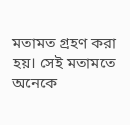মতামত গ্রহণ করা হয়। সেই মতামতে অনেকে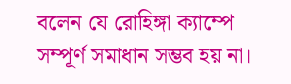বলেন যে রোহিঙ্গা ক্যাম্পে সম্পূর্ণ সমাধান সম্ভব হয় না।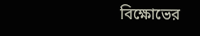বিক্ষোভের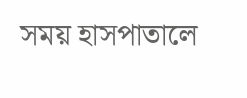সময় হাসপাতালে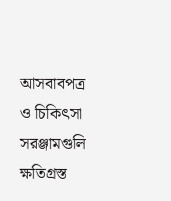আসবাবপত্র ও চিকিৎসা সরঞ্জামগুলি ক্ষতিগ্রস্ত